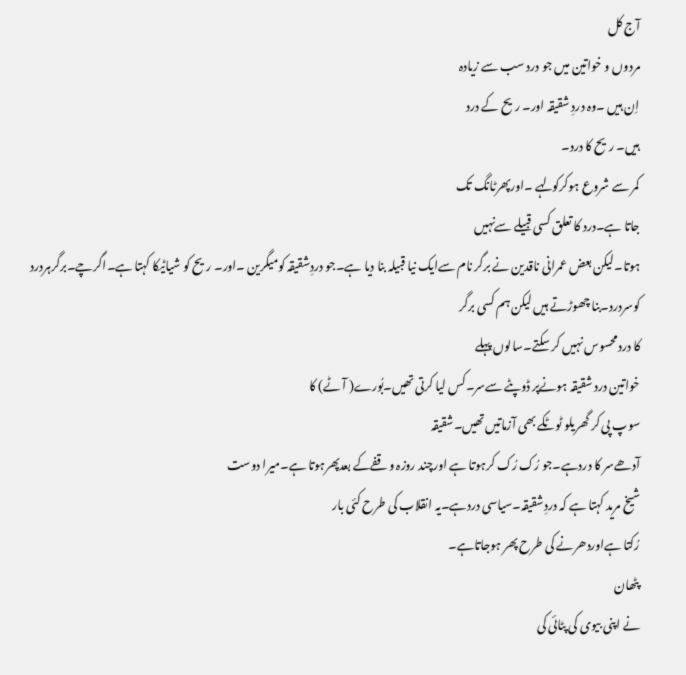آج کل
مردوں و خواتین میں جو درد سب سے زیادہ
اِن ہیں ۔وہ دردِ شقیقہ اور۔ ریح کے درد
ہیں۔ ریح کا درد۔
کمر سے شروع ہوکرکولہے ۔اورپھرٹانگ تک
جاتا ہے۔درد کا تعلق کسی قبیلے سےنہیں
ہوتا۔لیکن بعض عمرانی ناقدین نے برگر نام سےایک نیا قبیلہ بنا دیا ہے۔جو دردِشقیقہ کومیگرین ۔اور۔ ریح کو شیاٹیکا کہتا ہے۔اگرچے۔برگرہردرد کوسردرد۔بنا چھوڑتے ہیں لیکن ہم کسی برگر
کا دردمحسوس نہیں کر سکتے۔سالوں پہلے
خواتین درد شقیقہ ہونےپر ڈوپٹے سےسر۔کس لیا کرتی تھیں۔بُورے( آٹے) کا
سوپ پی کر گھریلو ٹوٹکے بھی آزماتیں تھیں۔شقیقہ
آدھےسر کا دردہے۔جو رُک رُک کرہوتا ہے اورچند روزہ وقفےکے بعدپھرہوتا ہے۔میرا دوست
شیخ مرید کہتا ہے کہ دردِشقیقہ۔سیاسی دردہے۔یہ انقلاب کی طرح کئی بار
رُکتا ہےاوردھرنے کی طرح پھر ہوجاتاہے۔
پٹھان
نے اپنی بیوی کی پٹائی کی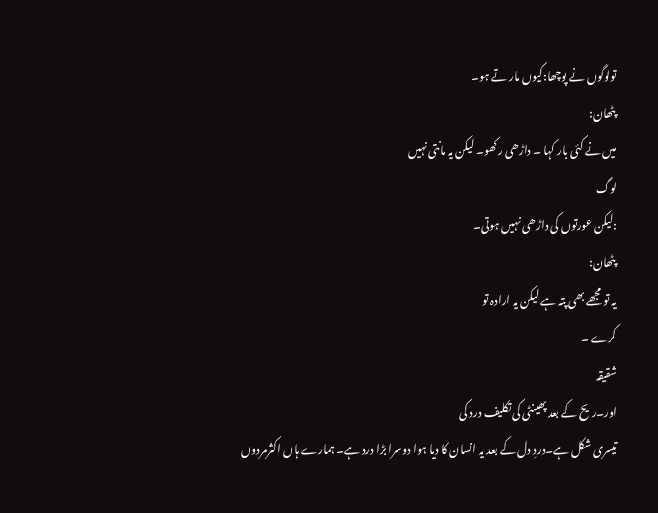تولوگوں نے پوچھا:کیوں مار تے ہو۔
پٹھان:
میں نے کئی بار کہا ۔ داڑھی رکھو۔ لیکن یہ مانتی نہیں
لوگ
:لیکن عورتوں کی داڑھی نہیں ہوتی۔
پٹھان:
یہ تو مجھے بھی پتہ ہے لیکن یہ ارادہ تو
کرے ۔
شقیقہ
اور۔ریح کے بعد پھینٹی کی تکلیف درد کی
تیسری شکل ہے۔دردِ دل کے بعد یہ انسان کا دیا ہوا دوسرا بڑا درد ہے۔ ہمارے ہاں اکثرمردوں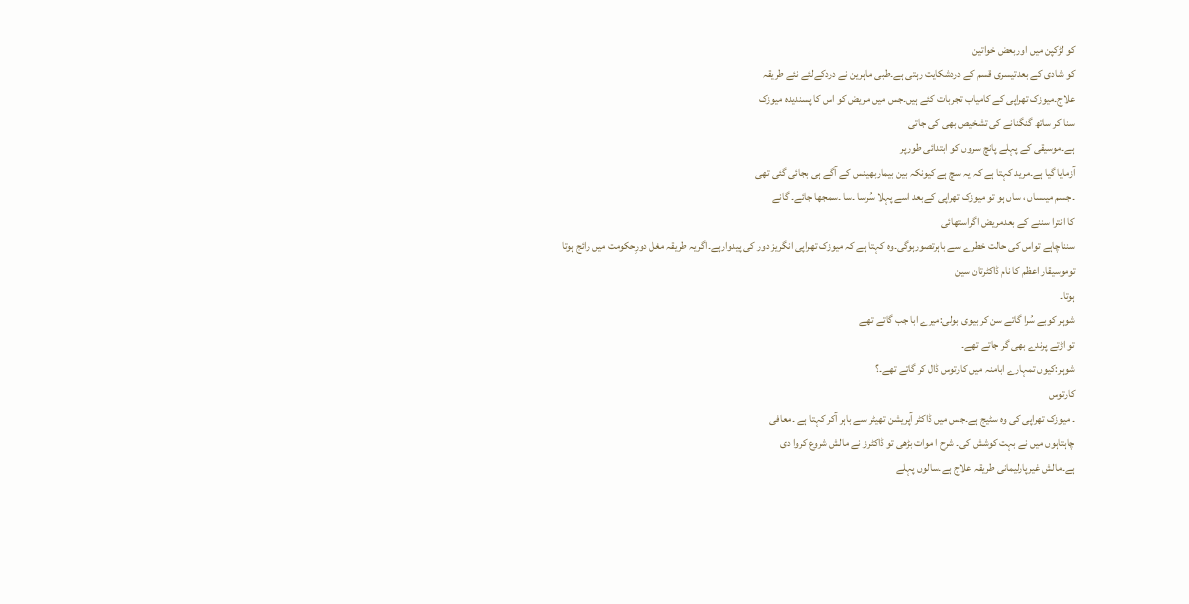کو لڑکپن میں اوربعض خواتین
کو شادی کے بعدتیسری قسم کے دردشکایت رہتی ہے۔طبی ماہرین نے دردکےلئے نئے طریقہ
علاج۔میوزک تھراپی کے کامیاب تجربات کئے ہیں۔جس میں مریض کو اس کا پسندیدہ میوزک
سنا کر ساتھ گنگنانے کی تشخیص بھی کی جاتی
ہے۔موسیقی کے پہلے پانچ سروں کو ابتدائی طورپر
آزمایا گیا ہے۔مرید کہتا ہے کہ یہ سچ ہے کیونکہ بین بیماربھینس کے آگے ہی بجائی گئی تھی
۔جسم میںساں ، ساں ہو تو میوزک تھراپی کےبعد اسے پہلا سُرسا ۔سا ۔سمجھا جائے۔ گانے
کا انترا سننے کے بعدمریض اگراستھائی
سنناچاہے تواس کی حالت خطرے سے باہرتصورہوگی۔وہ کہتا ہے کہ میوزک تھراپی انگریز دور کی پیدوارہے۔اگریہ طریقہ مغل دورِحکومت میں رائج ہوتا
توموسیقار اعظم کا نام ڈاکٹرتان سین
ہوتا۔
شوہر کوبے سُرا گاتے سن کر بیوی بولی:میرے ابا جب گاتے تھے
تو اڑتے پرندے بھی گر جاتے تھے۔
شوہر:کیوں تمہارے ابامنہ میں کارتوس ڈال کر گاتے تھے۔؟
کارتوس
۔ میوزک تھراپی کی وہ سٹیج ہے۔جس میں ڈاکٹر آپریشن تھیٹر سے باہر آکر کہتا ہے ۔معافی
چاہتاہوں میں نے بہت کوشش کی۔ شرح ا موات بڑھی تو ڈاکٹرز نے مالش شروع کروا دی
ہے۔مالش غیرپارلیمانی طریقہ علاج ہے۔سالوں پہلے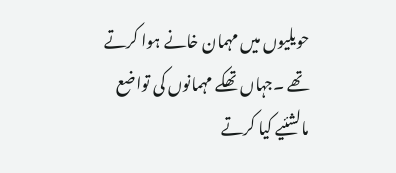حویلیوں میں مہمان خانے ہوا کرتے تھے ۔جہاں تھکے مہمانوں کی تواضع مالشئیے کیا کرتے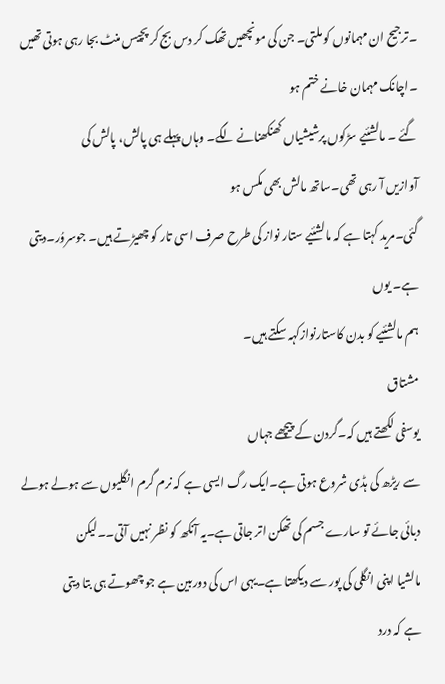۔ترجیح ان مہمانوں کو ملتی۔ جن کی مونچھیں تھک کر دس بج کر پچیس منٹ بجا رہی ہوتی تھیں ۔اچانک مہمان خانے ختم ہو
گئے ۔ مالشئیے سڑکوں پرشیشیاں کھنکھنانے لگے۔ وہاں پہلے ہی پالش، پالش کی
آوازیں آ رہی تھی۔ساتھ مالش بھی مکس ہو
گئی۔مرید کہتا ہے کہ مالشئیے ستار نواز کی طرح صرف اسی تار کو چھیڑتے ہیں۔ جوسروُر۔دیتی ہے۔ یوں
ہم مالشئیے کو بدن کاستارنوازکہہ سکتے ہیں۔
مشتاق
یوسفی لکھتے ہیں کہ۔گردن کے پیچھے جہاں
سے ریڑھ کی ہڈی شروع ہوتی ہے۔ایک رگ ایسی ہے کہ نرم گرم انگلیوں سے ہولے ہولے
دبائی جائے تو سارے جسم کی تھکن اتر جاتی ہے۔یہ آنکھ کو نظر نہیں آتی۔۔لیکن
مالشیا اپنی انگلی کی پور سے دیکھتا ہے۔یہی اس کی دوربین ہے جو چھوتے ہی بتا دیتی
ہے کہ درد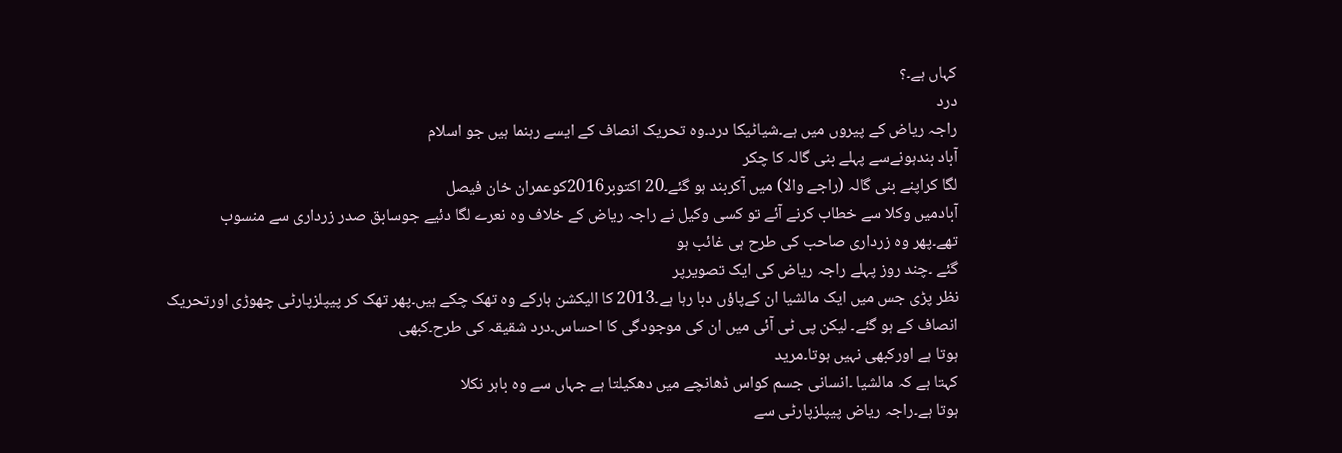کہاں ہے۔؟
درد
راجہ ریاض کے پیروں میں ہے۔شیاٹیکا درد۔وہ تحریک انصاف کے ایسے رہنما ہیں جو اسلام
آباد بندہونےسے پہلے بنی گالہ کا چکر
لگا کراپنے بنی گالہ (راجے والا) میں آکربند ہو گئے۔20 اکتوبر2016کوعمران خان فیصل
آبادمیں وکلا سے خطاب کرنے آئے تو کسی وکیل نے راجہ ریاض کے خلاف وہ نعرے لگا دئیے جوسابق صدر زرداری سے منسوب
تھے۔پھر وہ زرداری صاحب کی طرح ہی غائب ہو
گئے ۔چند روز پہلے راجہ ریاض کی ایک تصویرپر
نظر پڑی جس میں ایک مالشیا ان کےپاؤں دبا رہا ہے۔2013 کا الیکشن ہارکے وہ تھک چکے ہیں۔پھر تھک کر پیپلزپارٹی چھوڑی اورتحریک
انصاف کے ہو گئے۔ لیکن پی ٹی آئی میں ان کی موجودگی کا احساس۔درد شقیقہ کی طرح۔کبھی
ہوتا ہے اورکبھی نہیں ہوتا۔مرید
کہتا ہے کہ مالشیا ۔انسانی جسم کواس ڈھانچے میں دھکیلتا ہے جہاں سے وہ باہر نکلا
ہوتا ہے۔راجہ ریاض پیپلزپارٹی سے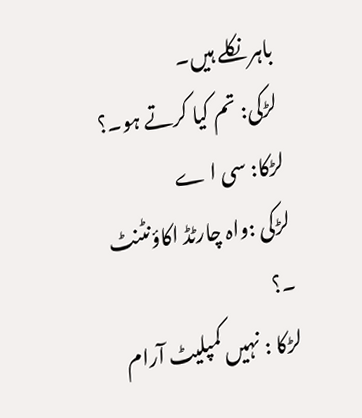باہر نکلے ہیں۔
لڑکی: تم کیا کرتے ہو۔؟
لڑکا: سی ا ے
لڑکی :واہ چارٹڈ اکاؤنٹنٹ ۔؟
لڑکا : نہیں کمپلیٹ آرام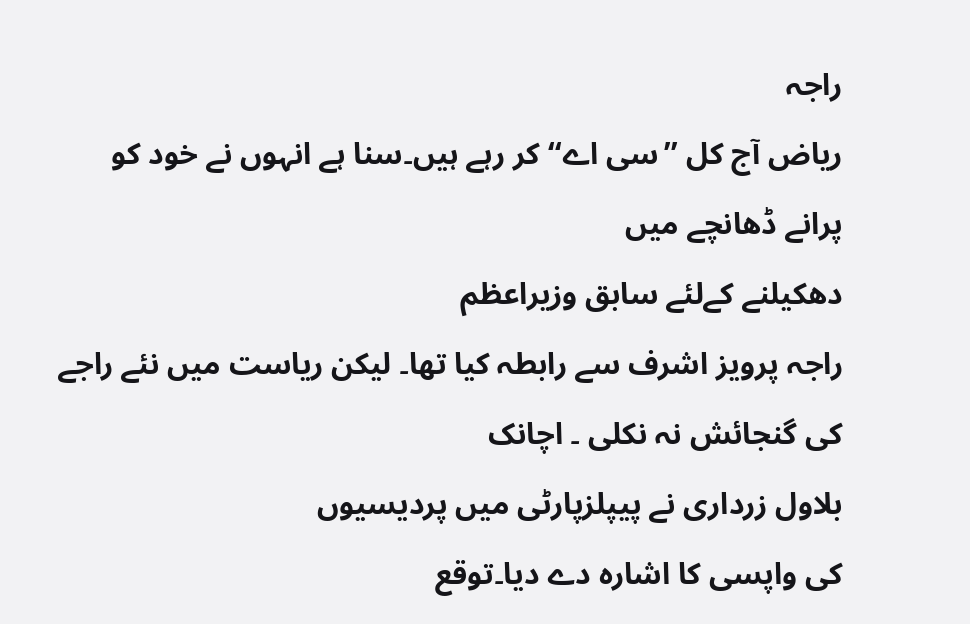راجہ
ریاض آج کل ’’سی اے‘‘ کر رہے ہیں۔سنا ہے انہوں نے خود کو پرانے ڈھانچے میں
دھکیلنے کےلئے سابق وزیراعظم
راجہ پرویز اشرف سے رابطہ کیا تھا۔ لیکن ریاست میں نئے راجے کی گنجائش نہ نکلی ۔ اچانک
بلاول زرداری نے پیپلزپارٹی میں پردیسیوں
کی واپسی کا اشارہ دے دیا۔توقع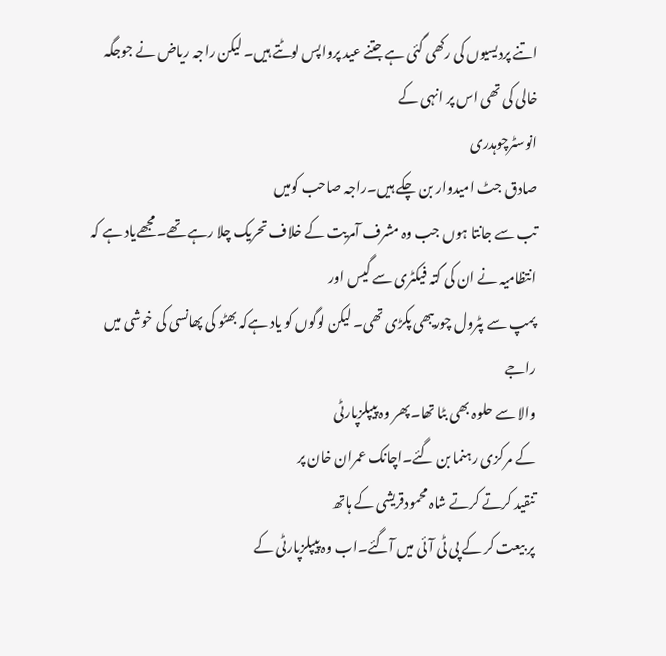اتنے پردیسیوں کی رکھی گئی ہے جتنے عید پرواپس لوٹتے ہیں۔ لیکن راجہ ریاض نے جوجگہ خالی کی تھی اس پر انہی کے
انوسٹرچوہدری
صادق جٹ امیدوار بن چکے ہیں۔راجہ صاحب کومیں
تب سے جانتا ہوں جب وہ مشرف آمریت کے خلاف تحریک چلا رہے تھے۔مجھےیاد ہے کہ
انتظامیہ نے ان کی گتہ فیکٹری سے گیس اور
پمپ سے پٹرول چوریبھی پکڑی تھی۔ لیکن لوگوں کو یاد ہےکہ بھٹو کی پھانسی کی خوشی میں راجے
والا سے حلوہ بھی بٹا تھا۔پھر وہ پیپلزپارٹی
کے مرکزی رہنما بن گئے۔اچانک عمران خان پر
تنقید کرتے کرتے شاہ محمودقریشی کے ہاتھ
پر بیعت کر کے پی ٹی آئی میں آگئے۔اب وہ پیپلزپارٹی کے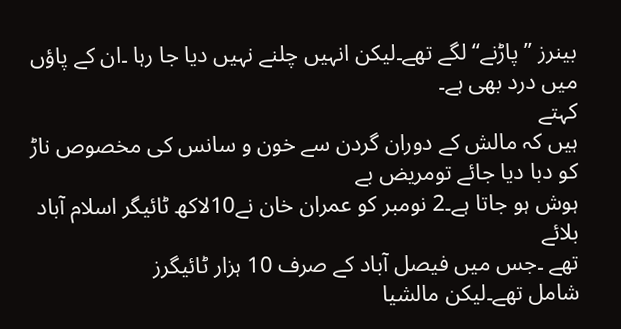بینرز ’’پاڑنے‘‘لگے تھے۔لیکن انہیں چلنے نہیں دیا جا رہا ۔ان کے پاؤں میں درد بھی ہے۔
کہتے
ہیں کہ مالش کے دوران گردن سے خون و سانس کی مخصوص ناڑ کو دبا دیا جائے تومریض بے
ہوش ہو جاتا ہے۔2 نومبر کو عمران خان نے10لاکھ ٹائیگر اسلام آباد بلائے
تھے ۔جس میں فیصل آباد کے صرف 10 ہزار ٹائیگرز
شامل تھے۔لیکن مالشیا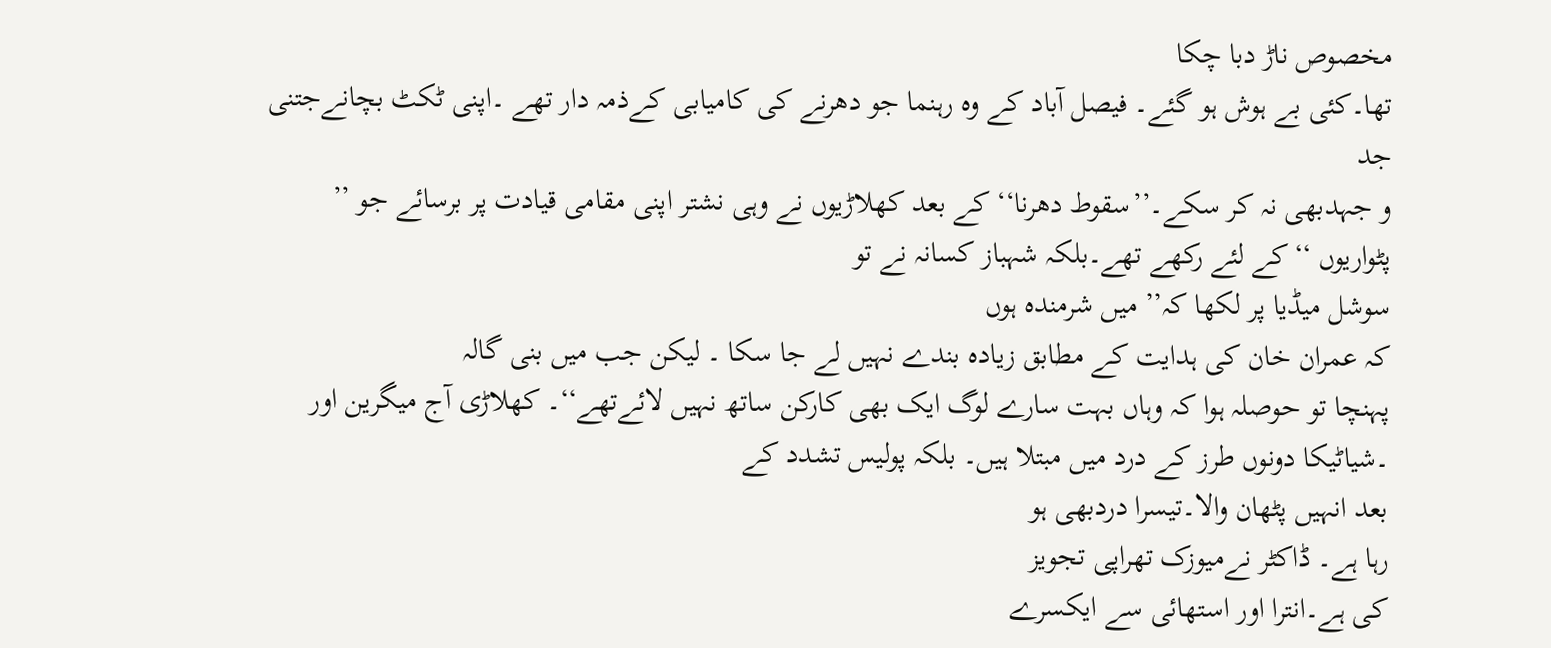مخصوص ناڑ دبا چکا
تھا۔کئی بے ہوش ہو گئے۔ فیصل آباد کے وہ رہنما جو دھرنے کی کامیابی کےذمہ دار تھے ۔اپنی ٹکٹ بچانےجتنی جد
و جہدبھی نہ کر سکے۔’’سقوط دھرنا‘‘ کے بعد کھلاڑیوں نے وہی نشتر اپنی مقامی قیادت پر برسائے جو ’’
پٹواریوں ‘‘کے لئے رکھے تھے۔بلکہ شہباز کسانہ نے تو
سوشل میڈیا پر لکھا کہ’’ میں شرمندہ ہوں
کہ عمران خان کی ہدایت کے مطابق زیادہ بندے نہیں لے جا سکا ۔ لیکن جب میں بنی گالہ
پہنچا تو حوصلہ ہوا کہ وہاں بہت سارے لوگ ایک بھی کارکن ساتھ نہیں لائےتھے‘‘۔ کھلاڑی آج میگرین اور ۔شیاٹیکا دونوں طرز کے درد میں مبتلا ہیں۔ بلکہ پولیس تشدد کے
بعد انہیں پٹھان والا۔تیسرا دردبھی ہو
رہا ہے۔ ڈاکٹر نےمیوزک تھراپی تجویز
کی ہے۔انترا اور استھائی سے ایکسرے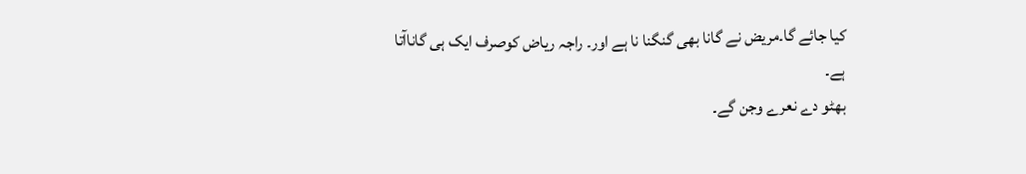کیا جائے گا۔مریض نے گانا بھی گنگنا نا ہے اور۔ راجہ ریاض کوصرف ایک ہی گاناآتا
ہے۔
بھٹو دے نعرے وجن گے۔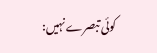کوئی تبصرے نہیں: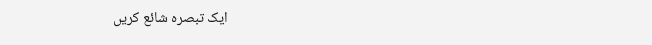ایک تبصرہ شائع کریں